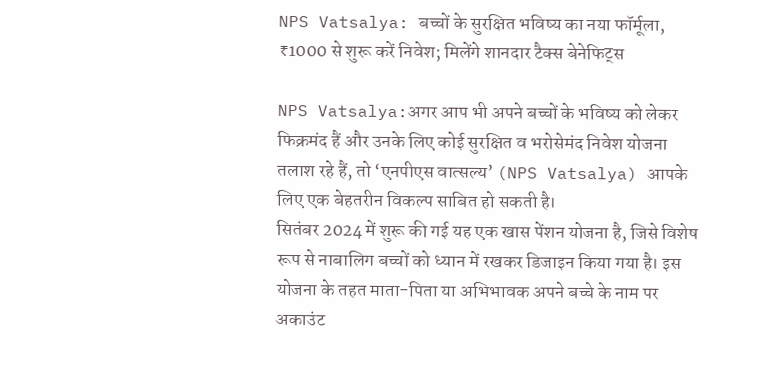NPS Vatsalya: बच्चों के सुरक्षित भविष्य का नया फॉर्मूला, ₹1000 से शुरू करें निवेश; मिलेंगे शानदार टैक्स बेनेफिट्स

NPS Vatsalya:अगर आप भी अपने बच्चों के भविष्य को लेकर फिक्रमंद हैं और उनके लिए कोई सुरक्षित व भरोसेमंद निवेश योजना तलाश रहे हैं, तो ‘एनपीएस वात्सल्य’ (NPS Vatsalya) आपके लिए एक बेहतरीन विकल्प साबित हो सकती है।
सितंबर 2024 में शुरू की गई यह एक खास पेंशन योजना है, जिसे विशेष रूप से नाबालिग बच्चों को ध्यान में रखकर डिजाइन किया गया है। इस योजना के तहत माता-पिता या अभिभावक अपने बच्चे के नाम पर अकाउंट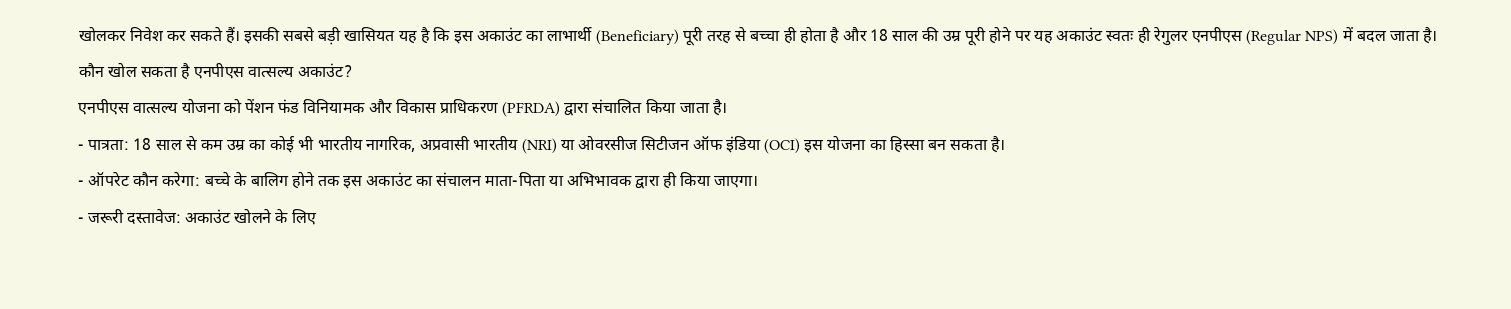खोलकर निवेश कर सकते हैं। इसकी सबसे बड़ी खासियत यह है कि इस अकाउंट का लाभार्थी (Beneficiary) पूरी तरह से बच्चा ही होता है और 18 साल की उम्र पूरी होने पर यह अकाउंट स्वतः ही रेगुलर एनपीएस (Regular NPS) में बदल जाता है।
कौन खोल सकता है एनपीएस वात्सल्य अकाउंट?
एनपीएस वात्सल्य योजना को पेंशन फंड विनियामक और विकास प्राधिकरण (PFRDA) द्वारा संचालित किया जाता है।
- पात्रता: 18 साल से कम उम्र का कोई भी भारतीय नागरिक, अप्रवासी भारतीय (NRI) या ओवरसीज सिटीजन ऑफ इंडिया (OCI) इस योजना का हिस्सा बन सकता है।
- ऑपरेट कौन करेगा: बच्चे के बालिग होने तक इस अकाउंट का संचालन माता-पिता या अभिभावक द्वारा ही किया जाएगा।
- जरूरी दस्तावेज: अकाउंट खोलने के लिए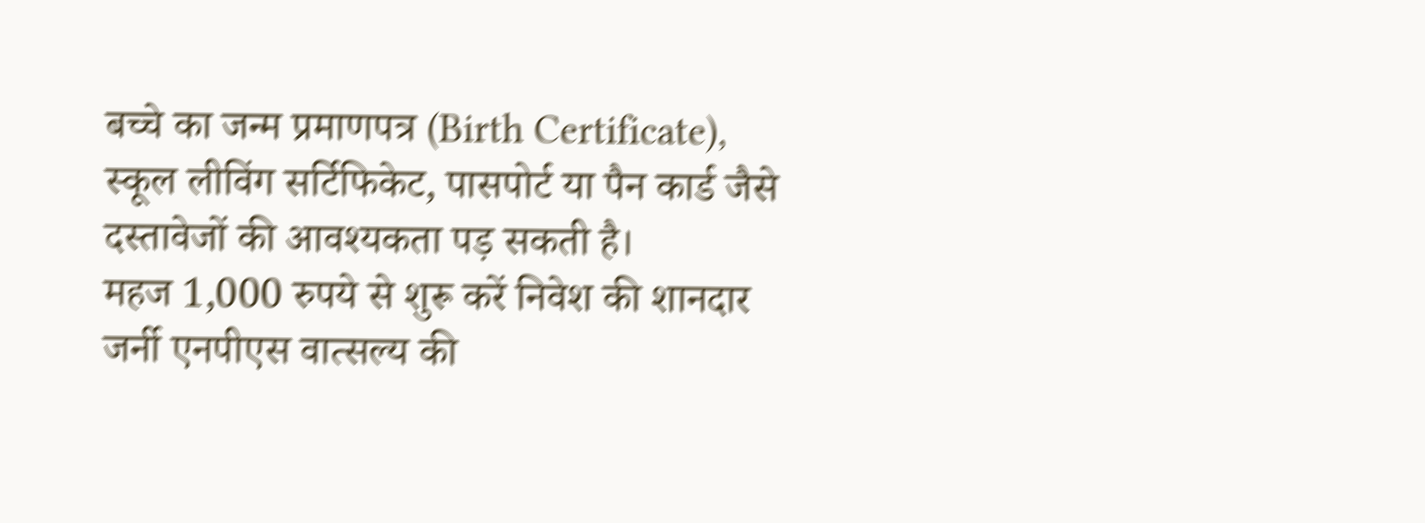बच्चे का जन्म प्रमाणपत्र (Birth Certificate), स्कूल लीविंग सर्टिफिकेट, पासपोर्ट या पैन कार्ड जैसे दस्तावेजों की आवश्यकता पड़ सकती है।
महज 1,000 रुपये से शुरू करें निवेश की शानदार जर्नी एनपीएस वात्सल्य की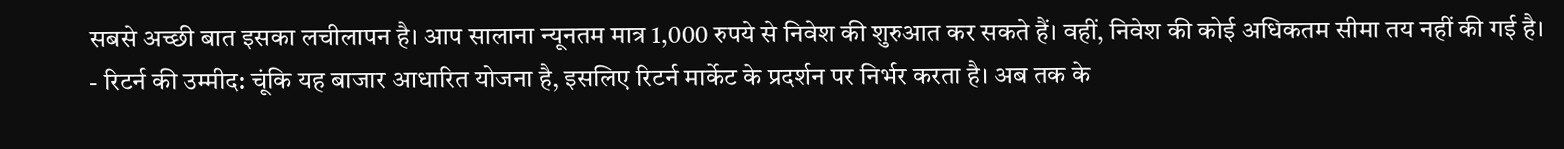सबसे अच्छी बात इसका लचीलापन है। आप सालाना न्यूनतम मात्र 1,000 रुपये से निवेश की शुरुआत कर सकते हैं। वहीं, निवेश की कोई अधिकतम सीमा तय नहीं की गई है।
- रिटर्न की उम्मीद: चूंकि यह बाजार आधारित योजना है, इसलिए रिटर्न मार्केट के प्रदर्शन पर निर्भर करता है। अब तक के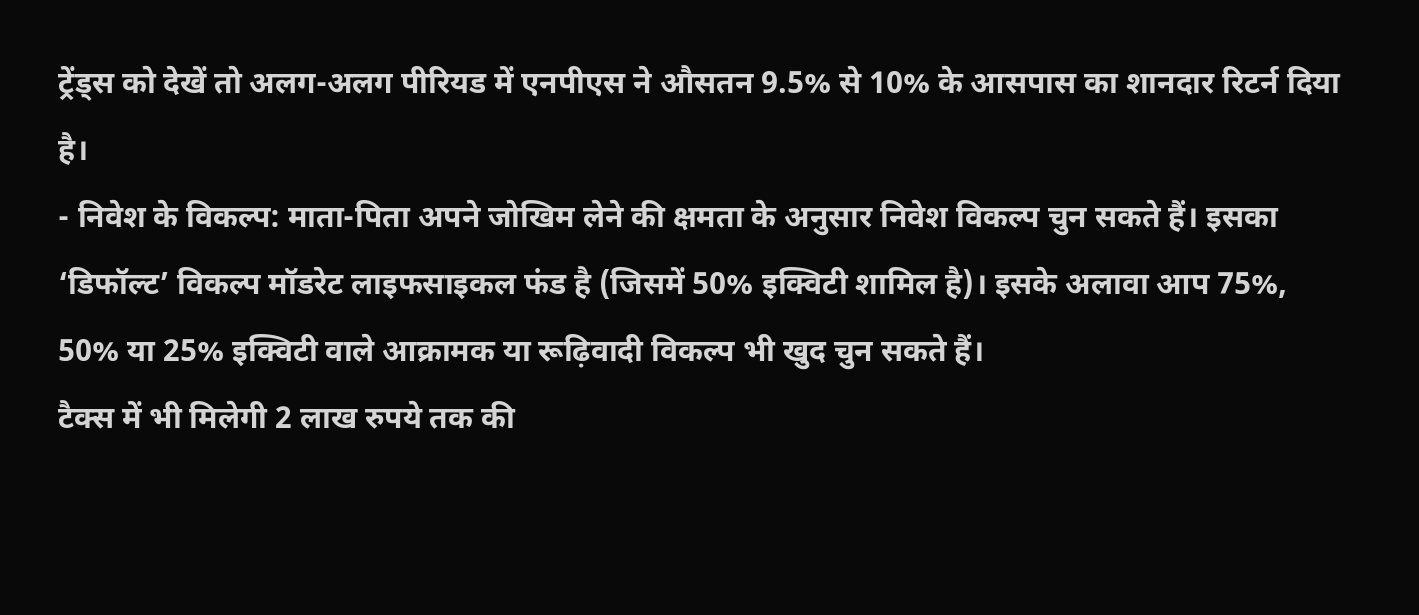ट्रेंड्स को देखें तो अलग-अलग पीरियड में एनपीएस ने औसतन 9.5% से 10% के आसपास का शानदार रिटर्न दिया है।
- निवेश के विकल्प: माता-पिता अपने जोखिम लेने की क्षमता के अनुसार निवेश विकल्प चुन सकते हैं। इसका ‘डिफॉल्ट’ विकल्प मॉडरेट लाइफसाइकल फंड है (जिसमें 50% इक्विटी शामिल है)। इसके अलावा आप 75%, 50% या 25% इक्विटी वाले आक्रामक या रूढ़िवादी विकल्प भी खुद चुन सकते हैं।
टैक्स में भी मिलेगी 2 लाख रुपये तक की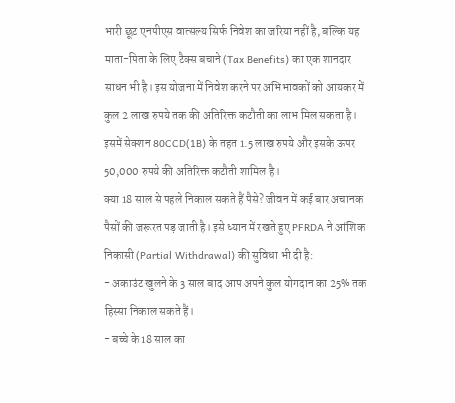भारी छूट एनपीएस वात्सल्य सिर्फ निवेश का जरिया नहीं है, बल्कि यह माता-पिता के लिए टैक्स बचाने (Tax Benefits) का एक शानदार साधन भी है। इस योजना में निवेश करने पर अभिभावकों को आयकर में कुल 2 लाख रुपये तक की अतिरिक्त कटौती का लाभ मिल सकता है। इसमें सेक्शन 80CCD(1B) के तहत 1.5 लाख रुपये और इसके ऊपर 50,000 रुपये की अतिरिक्त कटौती शामिल है।
क्या 18 साल से पहले निकाल सकते हैं पैसे? जीवन में कई बार अचानक पैसों की जरूरत पड़ जाती है। इसे ध्यान में रखते हुए PFRDA ने आंशिक निकासी (Partial Withdrawal) की सुविधा भी दी है:
- अकाउंट खुलने के 3 साल बाद आप अपने कुल योगदान का 25% तक हिस्सा निकाल सकते हैं।
- बच्चे के 18 साल का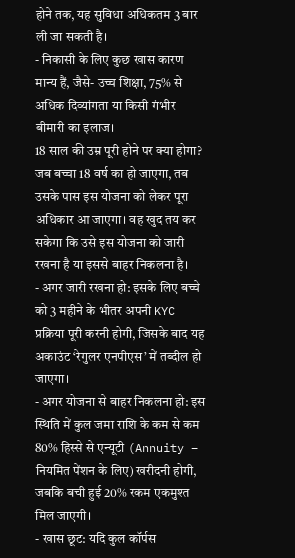होने तक, यह सुविधा अधिकतम 3 बार ली जा सकती है।
- निकासी के लिए कुछ खास कारण मान्य हैं, जैसे- उच्च शिक्षा, 75% से अधिक दिव्यांगता या किसी गंभीर बीमारी का इलाज।
18 साल की उम्र पूरी होने पर क्या होगा? जब बच्चा 18 वर्ष का हो जाएगा, तब उसके पास इस योजना को लेकर पूरा अधिकार आ जाएगा। वह खुद तय कर सकेगा कि उसे इस योजना को जारी रखना है या इससे बाहर निकलना है।
- अगर जारी रखना हो: इसके लिए बच्चे को 3 महीने के भीतर अपनी KYC प्रक्रिया पूरी करनी होगी, जिसके बाद यह अकाउंट ‘रेगुलर एनपीएस’ में तब्दील हो जाएगा।
- अगर योजना से बाहर निकलना हो: इस स्थिति में कुल जमा राशि के कम से कम 80% हिस्से से एन्यूटी (Annuity – नियमित पेंशन के लिए) खरीदनी होगी, जबकि बची हुई 20% रकम एकमुश्त मिल जाएगी।
- खास छूट: यदि कुल कॉर्पस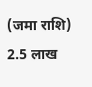(जमा राशि) 2.5 लाख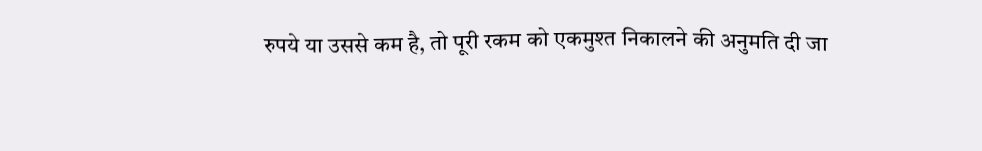रुपये या उससे कम है, तो पूरी रकम को एकमुश्त निकालने की अनुमति दी जा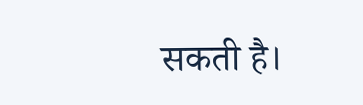सकती है।